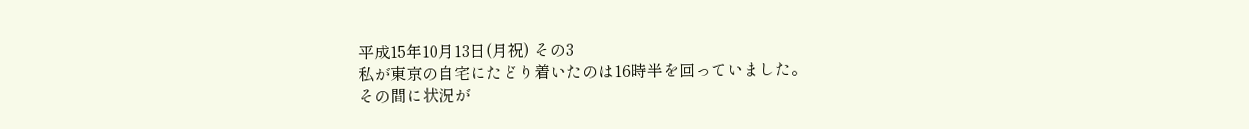平成15年10月13日(月祝) その3
私が東京の自宅にたどり着いたのは16時半を回っていました。
その間に状況が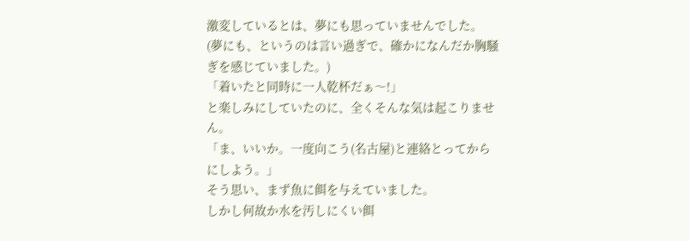激変しているとは、夢にも思っていませんでした。
(夢にも、というのは言い過ぎで、確かになんだか胸騒ぎを感じていました。)
「着いたと同時に一人乾杯だぁ〜!」
と楽しみにしていたのに、全くそんな気は起こりません。
「ま、いいか。一度向こう(名古屋)と連絡とってからにしよう。」
そう思い、まず魚に餌を与えていました。
しかし何故か水を汚しにくい餌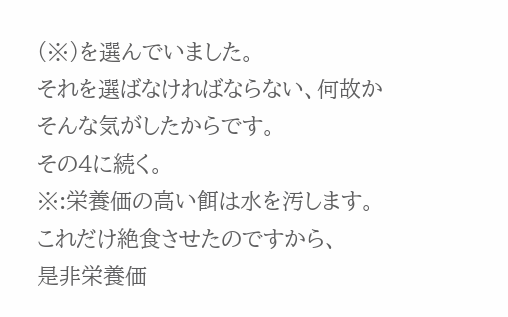(※)を選んでいました。
それを選ばなければならない、何故かそんな気がしたからです。
その4に続く。
※:栄養価の高い餌は水を汚します。
これだけ絶食させたのですから、
是非栄養価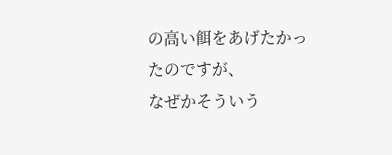の高い餌をあげたかったのですが、
なぜかそういう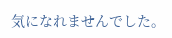気になれませんでした。